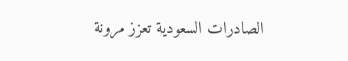الصادرات السعودية تعزز مرونة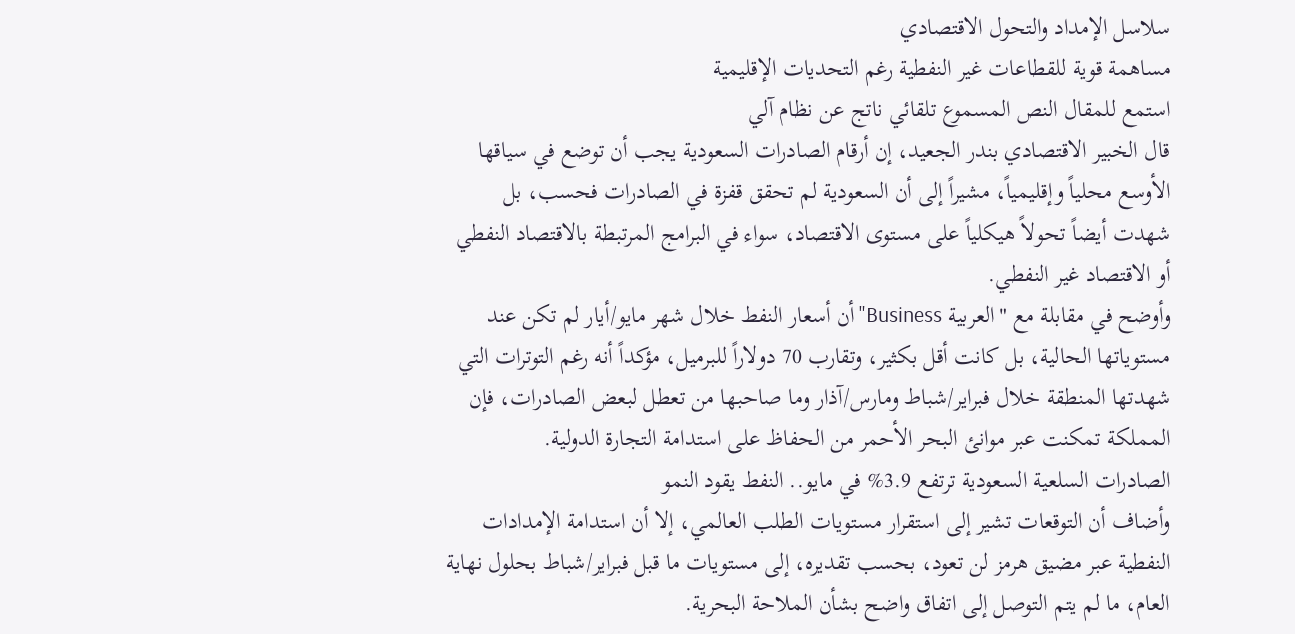سلاسل الإمداد والتحول الاقتصادي
مساهمة قوية للقطاعات غير النفطية رغم التحديات الإقليمية
استمع للمقال النص المسموع تلقائي ناتج عن نظام آلي
قال الخبير الاقتصادي بندر الجعيد، إن أرقام الصادرات السعودية يجب أن توضع في سياقها الأوسع محلياً وإقليمياً، مشيراً إلى أن السعودية لم تحقق قفزة في الصادرات فحسب، بل شهدت أيضاً تحولاً هيكلياً على مستوى الاقتصاد، سواء في البرامج المرتبطة بالاقتصاد النفطي أو الاقتصاد غير النفطي.
وأوضح في مقابلة مع "العربية Business" أن أسعار النفط خلال شهر مايو/أيار لم تكن عند مستوياتها الحالية، بل كانت أقل بكثير، وتقارب 70 دولاراً للبرميل، مؤكداً أنه رغم التوترات التي شهدتها المنطقة خلال فبراير/شباط ومارس/آذار وما صاحبها من تعطل لبعض الصادرات، فإن المملكة تمكنت عبر موانئ البحر الأحمر من الحفاظ على استدامة التجارة الدولية.
الصادرات السلعية السعودية ترتفع 3.9% في مايو.. النفط يقود النمو
وأضاف أن التوقعات تشير إلى استقرار مستويات الطلب العالمي، إلا أن استدامة الإمدادات النفطية عبر مضيق هرمز لن تعود، بحسب تقديره، إلى مستويات ما قبل فبراير/شباط بحلول نهاية العام، ما لم يتم التوصل إلى اتفاق واضح بشأن الملاحة البحرية.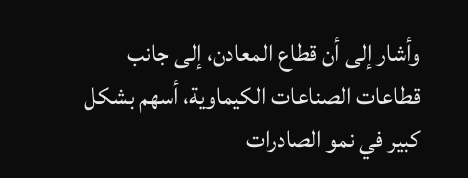وأشار إلى أن قطاع المعادن، إلى جانب قطاعات الصناعات الكيماوية، أسهم بشكل كبير في نمو الصادرات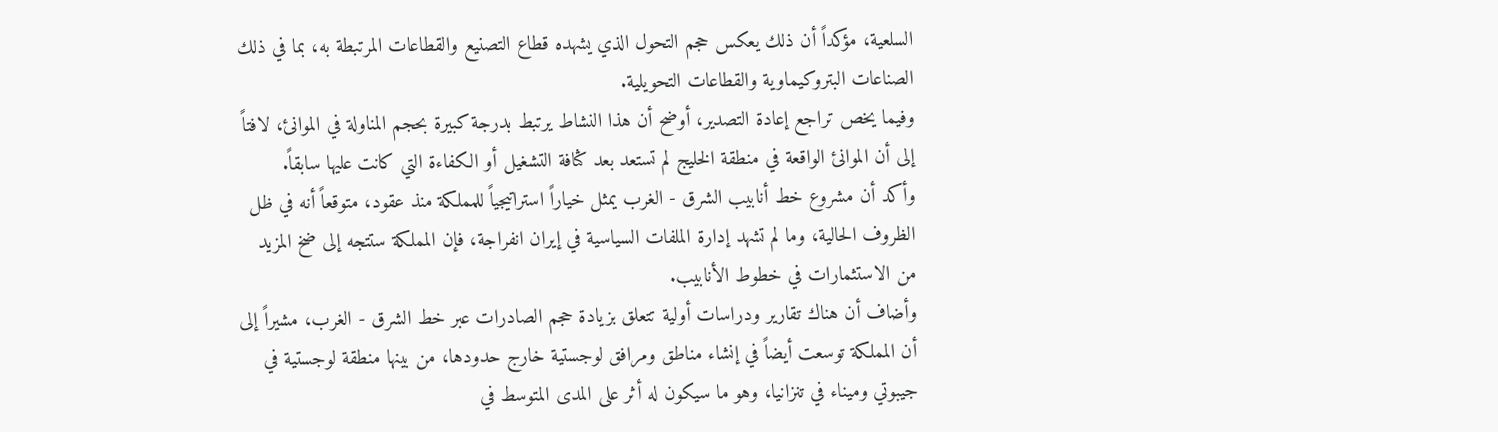السلعية، مؤكداً أن ذلك يعكس حجم التحول الذي يشهده قطاع التصنيع والقطاعات المرتبطة به، بما في ذلك الصناعات البتروكيماوية والقطاعات التحويلية.
وفيما يخص تراجع إعادة التصدير، أوضح أن هذا النشاط يرتبط بدرجة كبيرة بحجم المناولة في الموانئ، لافتاً إلى أن الموانئ الواقعة في منطقة الخليج لم تستعد بعد كثافة التشغيل أو الكفاءة التي كانت عليها سابقاً.
وأكد أن مشروع خط أنابيب الشرق - الغرب يمثل خياراً استراتيجياً للمملكة منذ عقود، متوقعاً أنه في ظل الظروف الحالية، وما لم تشهد إدارة الملفات السياسية في إيران انفراجة، فإن المملكة ستتجه إلى ضخ المزيد من الاستثمارات في خطوط الأنابيب.
وأضاف أن هناك تقارير ودراسات أولية تتعلق بزيادة حجم الصادرات عبر خط الشرق - الغرب، مشيراً إلى أن المملكة توسعت أيضاً في إنشاء مناطق ومرافق لوجستية خارج حدودها، من بينها منطقة لوجستية في جيبوتي وميناء في تنزانيا، وهو ما سيكون له أثر على المدى المتوسط في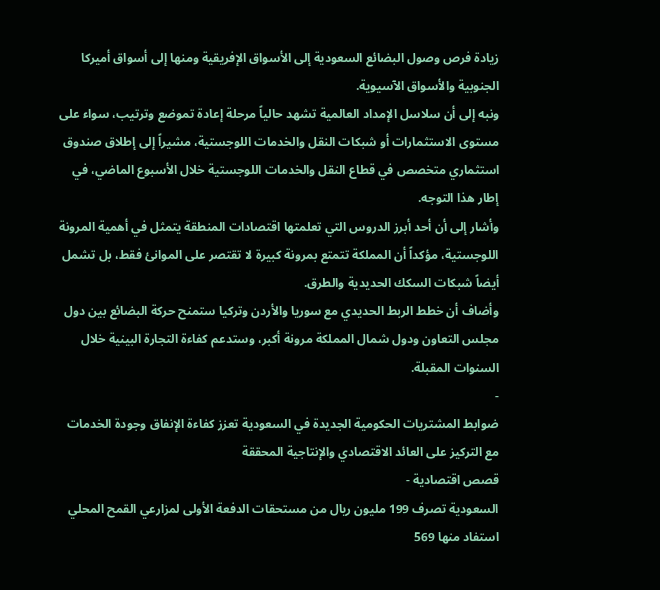زيادة فرص وصول البضائع السعودية إلى الأسواق الإفريقية ومنها إلى أسواق أميركا الجنوبية والأسواق الآسيوية.
ونبه إلى أن سلاسل الإمداد العالمية تشهد حالياً مرحلة إعادة تموضع وترتيب، سواء على مستوى الاستثمارات أو شبكات النقل والخدمات اللوجستية، مشيراً إلى إطلاق صندوق استثماري متخصص في قطاع النقل والخدمات اللوجستية خلال الأسبوع الماضي، في إطار هذا التوجه.
وأشار إلى أن أحد أبرز الدروس التي تعلمتها اقتصادات المنطقة يتمثل في أهمية المرونة اللوجستية، مؤكداً أن المملكة تتمتع بمرونة كبيرة لا تقتصر على الموانئ فقط، بل تشمل أيضاً شبكات السكك الحديدية والطرق.
وأضاف أن خطط الربط الحديدي مع سوريا والأردن وتركيا ستمنح حركة البضائع بين دول مجلس التعاون ودول شمال المملكة مرونة أكبر، وستدعم كفاءة التجارة البينية خلال السنوات المقبلة.
-
ضوابط المشتريات الحكومية الجديدة في السعودية تعزز كفاءة الإنفاق وجودة الخدمات
مع التركيز على العائد الاقتصادي والإنتاجية المحققة
قصص اقتصادية -
السعودية تصرف 199 مليون ريال من مستحقات الدفعة الأولى لمزارعي القمح المحلي
استفاد منها 569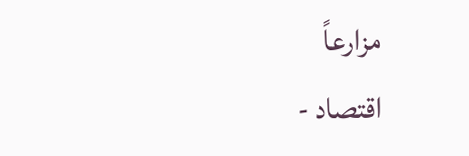مزارعاً
اقتصاد -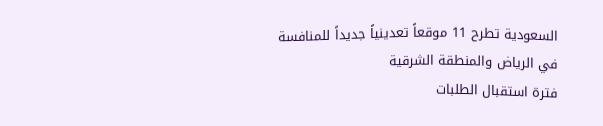السعودية تطرح 11 موقعاً تعدينياً جديداً للمنافسة في الرياض والمنطقة الشرقية
فترة استقبال الطلبات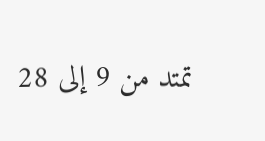تمتد من 9 إلى 28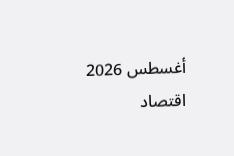أغسطس 2026
اقتصاد